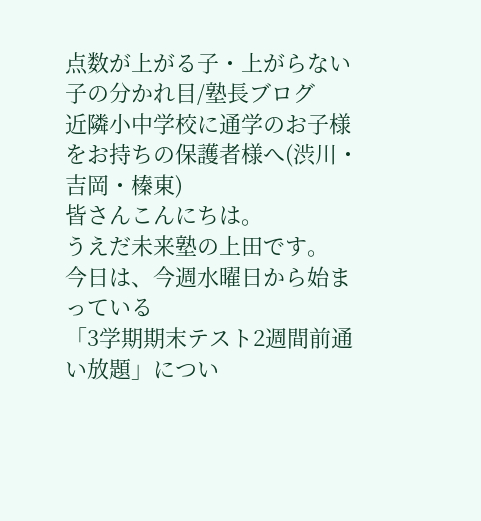点数が上がる子・上がらない子の分かれ目/塾長ブログ
近隣小中学校に通学のお子様をお持ちの保護者様へ(渋川・吉岡・榛東)
皆さんこんにちは。
うえだ未来塾の上田です。
今日は、今週水曜日から始まっている
「3学期期末テスト2週間前通い放題」につい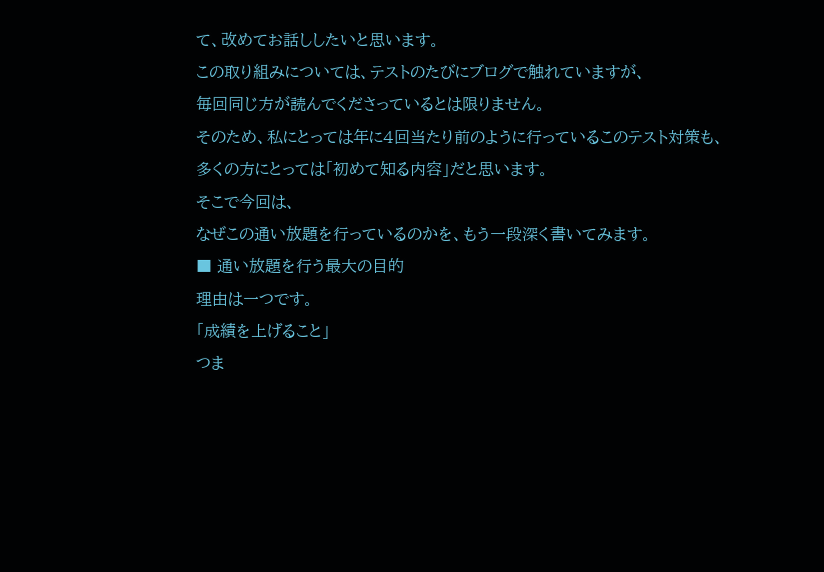て、改めてお話ししたいと思います。
この取り組みについては、テストのたびにブログで触れていますが、
毎回同じ方が読んでくださっているとは限りません。
そのため、私にとっては年に4回当たり前のように行っているこのテスト対策も、
多くの方にとっては「初めて知る内容」だと思います。
そこで今回は、
なぜこの通い放題を行っているのかを、もう一段深く書いてみます。
■ 通い放題を行う最大の目的
理由は一つです。
「成績を上げること」
つま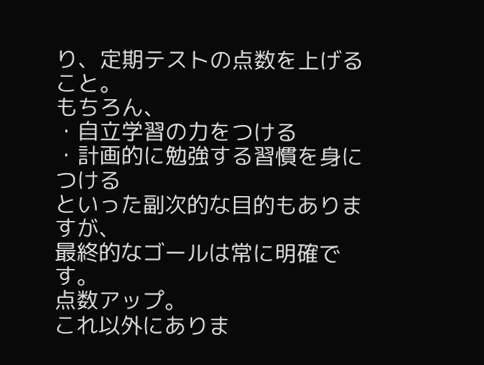り、定期テストの点数を上げること。
もちろん、
・自立学習の力をつける
・計画的に勉強する習慣を身につける
といった副次的な目的もありますが、
最終的なゴールは常に明確です。
点数アップ。
これ以外にありま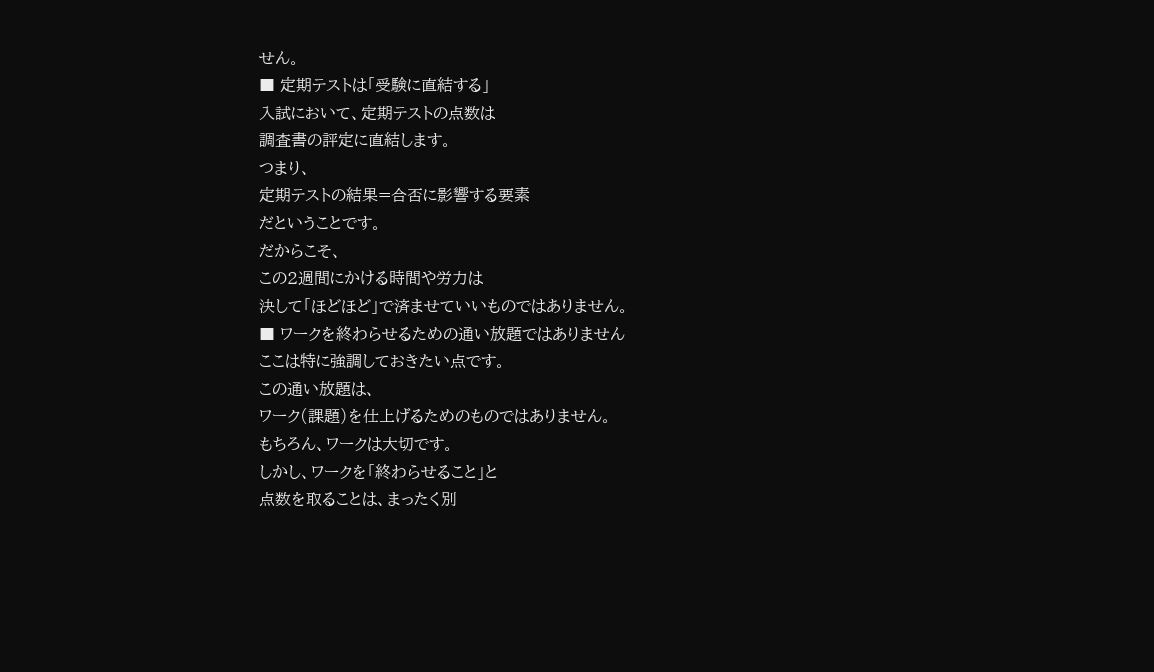せん。
■ 定期テストは「受験に直結する」
入試において、定期テストの点数は
調査書の評定に直結します。
つまり、
定期テストの結果=合否に影響する要素
だということです。
だからこそ、
この2週間にかける時間や労力は
決して「ほどほど」で済ませていいものではありません。
■ ワークを終わらせるための通い放題ではありません
ここは特に強調しておきたい点です。
この通い放題は、
ワーク(課題)を仕上げるためのものではありません。
もちろん、ワークは大切です。
しかし、ワークを「終わらせること」と
点数を取ることは、まったく別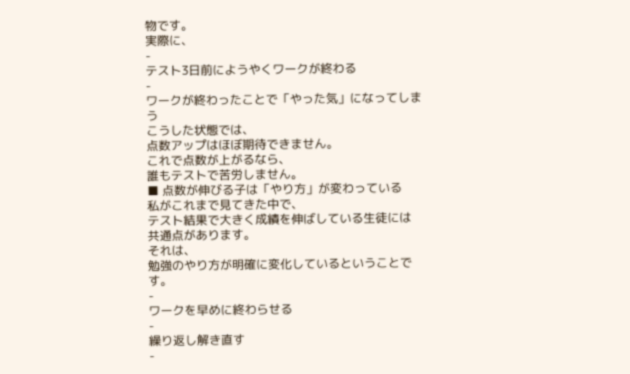物です。
実際に、
-
テスト3日前にようやくワークが終わる
-
ワークが終わったことで「やった気」になってしまう
こうした状態では、
点数アップはほぼ期待できません。
これで点数が上がるなら、
誰もテストで苦労しません。
■ 点数が伸びる子は「やり方」が変わっている
私がこれまで見てきた中で、
テスト結果で大きく成績を伸ばしている生徒には
共通点があります。
それは、
勉強のやり方が明確に変化しているということです。
-
ワークを早めに終わらせる
-
繰り返し解き直す
-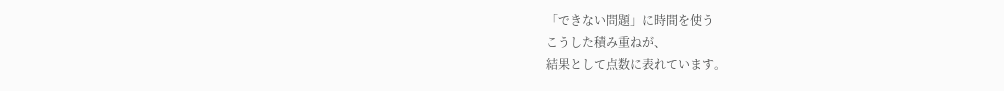「できない問題」に時間を使う
こうした積み重ねが、
結果として点数に表れています。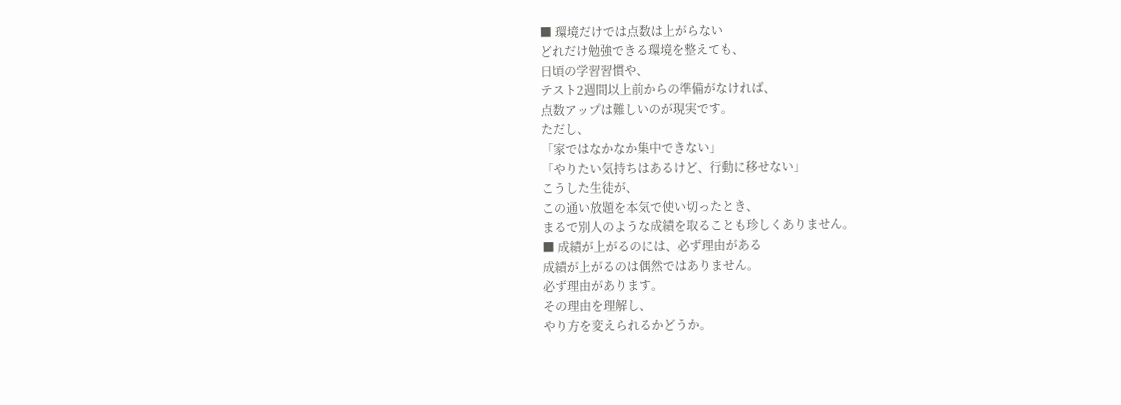■ 環境だけでは点数は上がらない
どれだけ勉強できる環境を整えても、
日頃の学習習慣や、
テスト2週間以上前からの準備がなければ、
点数アップは難しいのが現実です。
ただし、
「家ではなかなか集中できない」
「やりたい気持ちはあるけど、行動に移せない」
こうした生徒が、
この通い放題を本気で使い切ったとき、
まるで別人のような成績を取ることも珍しくありません。
■ 成績が上がるのには、必ず理由がある
成績が上がるのは偶然ではありません。
必ず理由があります。
その理由を理解し、
やり方を変えられるかどうか。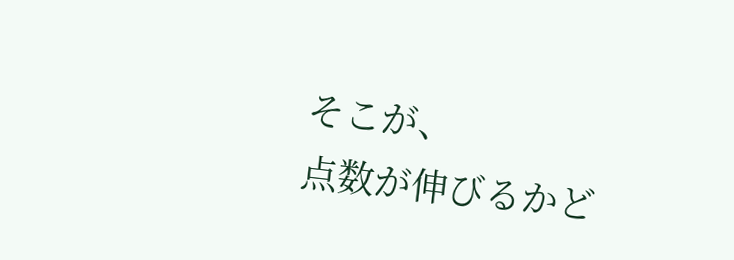そこが、
点数が伸びるかど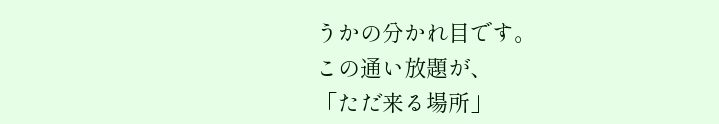うかの分かれ目です。
この通い放題が、
「ただ来る場所」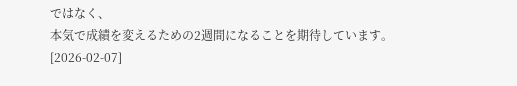ではなく、
本気で成績を変えるための2週間になることを期待しています。
[2026-02-07]